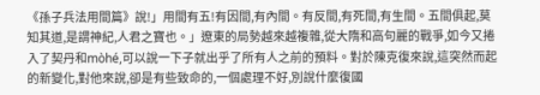《孫子兵法用間篇》說!」用間有五!有因間,有內間。有反間,有死間,有生間。五間俱起,莫知其道,是謂神紀,人君之寶也。」遼東的局勢越來越複雜,從大隋和高句麗的戰爭,如今又捲入了契丹和mòhé,可以說一下子就出乎了所有人之前的預料。對於陳克復來說,這突然而起的新變化,對他來說,卻是有些致命的,一個處理不好,別說什麼復國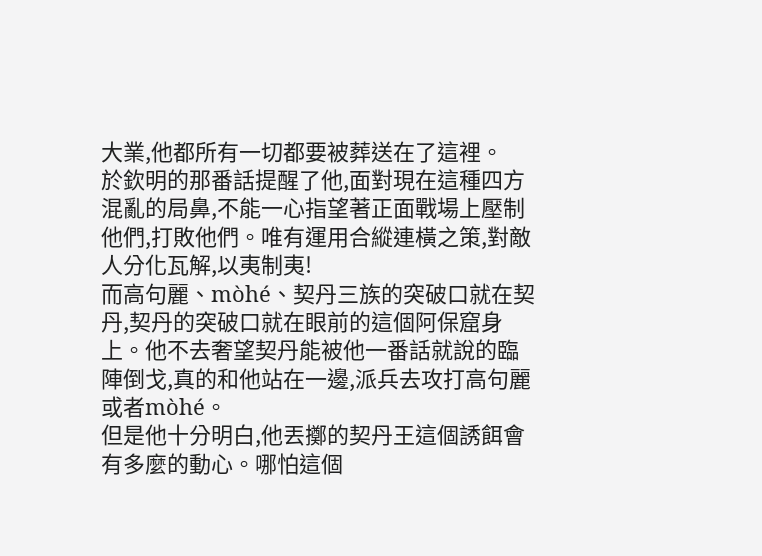大業,他都所有一切都要被葬送在了這裡。
於欽明的那番話提醒了他,面對現在這種四方混亂的局鼻,不能一心指望著正面戰場上壓制他們,打敗他們。唯有運用合縱連橫之策,對敵人分化瓦解,以夷制夷!
而高句麗、mòhé、契丹三族的突破口就在契丹,契丹的突破口就在眼前的這個阿保窟身上。他不去奢望契丹能被他一番話就說的臨陣倒戈,真的和他站在一邊,派兵去攻打高句麗或者mòhé。
但是他十分明白,他丟擲的契丹王這個誘餌會有多麼的動心。哪怕這個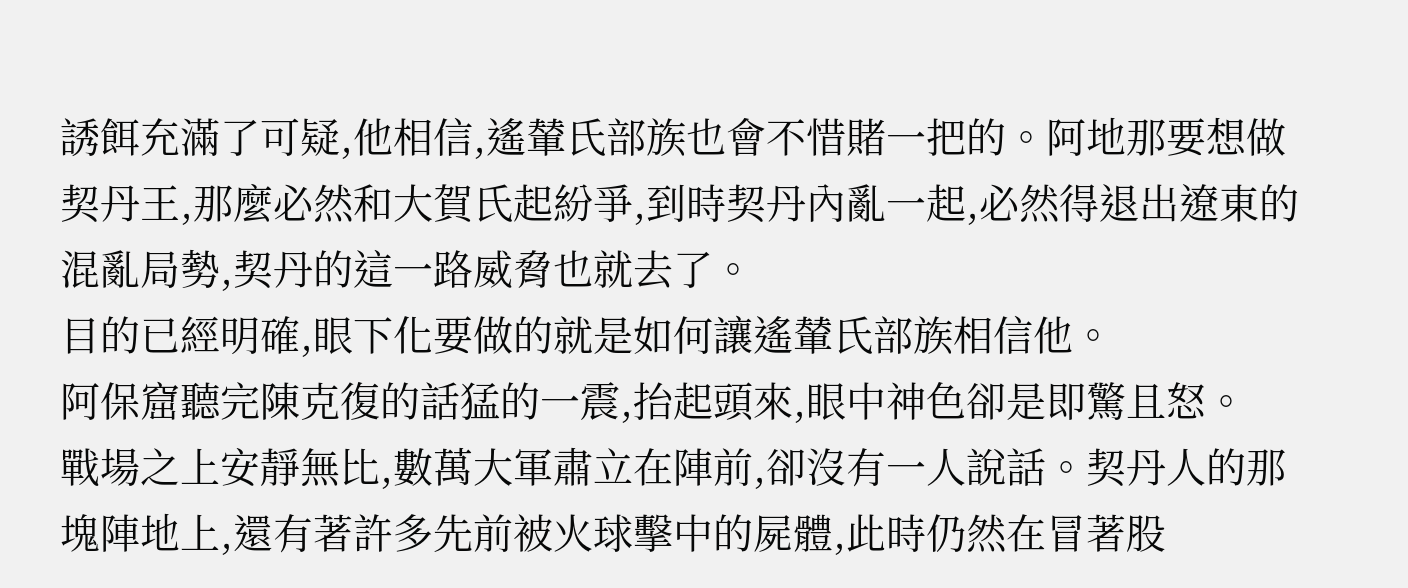誘餌充滿了可疑,他相信,遙輦氏部族也會不惜賭一把的。阿地那要想做契丹王,那麼必然和大賀氏起紛爭,到時契丹內亂一起,必然得退出遼東的混亂局勢,契丹的這一路威脅也就去了。
目的已經明確,眼下化要做的就是如何讓遙輦氏部族相信他。
阿保窟聽完陳克復的話猛的一震,抬起頭來,眼中神色卻是即驚且怒。
戰場之上安靜無比,數萬大軍肅立在陣前,卻沒有一人說話。契丹人的那塊陣地上,還有著許多先前被火球擊中的屍體,此時仍然在冒著股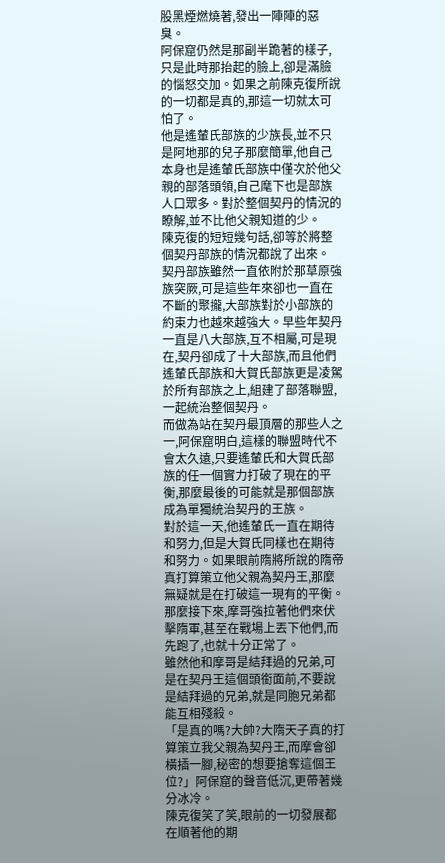股黑煙燃燒著,發出一陣陣的惡臭。
阿保窟仍然是那副半跪著的樣子,只是此時那抬起的臉上,卻是滿臉的惱怒交加。如果之前陳克復所說的一切都是真的,那這一切就太可怕了。
他是遙輦氏部族的少族長,並不只是阿地那的兒子那麼簡單,他自己本身也是遙輦氏部族中僅次於他父親的部落頭領,自己麾下也是部族人口眾多。對於整個契丹的情況的瞭解,並不比他父親知道的少。
陳克復的短短幾句話,卻等於將整個契丹部族的情況都說了出來。
契丹部族雖然一直依附於那草原強族突厥,可是這些年來卻也一直在不斷的聚攏,大部族對於小部族的約束力也越來越強大。早些年契丹一直是八大部族,互不相屬,可是現在,契丹卻成了十大部族,而且他們遙輦氏部族和大賀氏部族更是凌駕於所有部族之上,組建了部落聯盟,一起統治整個契丹。
而做為站在契丹最頂層的那些人之一,阿保窟明白,這樣的聯盟時代不會太久遠,只要遙輦氏和大賀氏部族的任一個實力打破了現在的平衡,那麼最後的可能就是那個部族成為單獨統治契丹的王族。
對於這一天,他遙輦氏一直在期待和努力,但是大賀氏同樣也在期待和努力。如果眼前隋將所說的隋帝真打算策立他父親為契丹王,那麼無疑就是在打破這一現有的平衡。那麼接下來,摩哥強拉著他們來伏擊隋軍,甚至在戰場上丟下他們,而先跑了,也就十分正常了。
雖然他和摩哥是結拜過的兄弟,可是在契丹王這個頭銜面前,不要說是結拜過的兄弟,就是同胞兄弟都能互相殘殺。
「是真的嗎?大帥?大隋天子真的打算策立我父親為契丹王,而摩會卻橫插一腳,秘密的想要搶奪這個王位?」阿保窟的聲音低沉,更帶著幾分冰冷。
陳克復笑了笑,眼前的一切發展都在順著他的期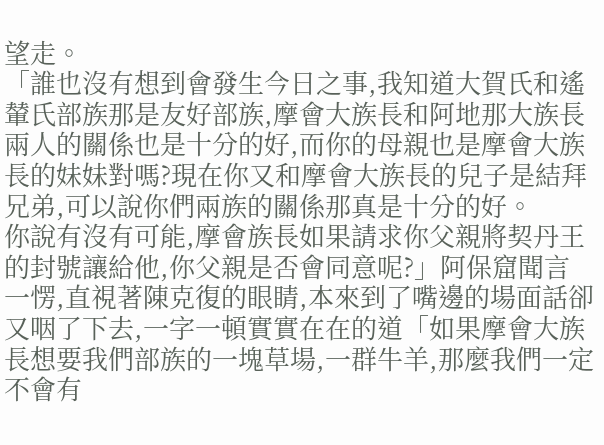望走。
「誰也沒有想到會發生今日之事,我知道大賀氏和遙輦氏部族那是友好部族,摩會大族長和阿地那大族長兩人的關係也是十分的好,而你的母親也是摩會大族長的妹妹對嗎?現在你又和摩會大族長的兒子是結拜兄弟,可以說你們兩族的關係那真是十分的好。
你說有沒有可能,摩會族長如果請求你父親將契丹王的封號讓給他,你父親是否會同意呢?」阿保窟聞言一愣,直視著陳克復的眼睛,本來到了嘴邊的場面話卻又咽了下去,一字一頓實實在在的道「如果摩會大族長想要我們部族的一塊草場,一群牛羊,那麼我們一定不會有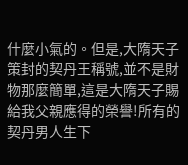什麼小氣的。但是,大隋天子策封的契丹王稱號,並不是財物那麼簡單,這是大隋天子賜給我父親應得的榮譽!所有的契丹男人生下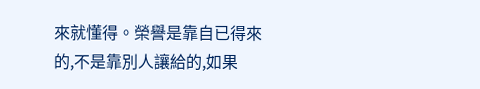來就懂得。榮譽是靠自已得來的,不是靠別人讓給的,如果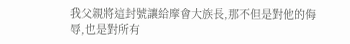我父親將這封號讓給摩會大族長,那不但是對他的侮辱,也是對所有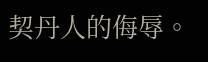契丹人的侮辱。